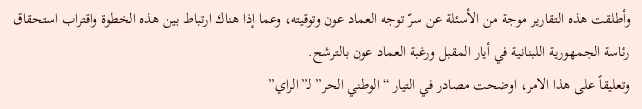وأطلقت هذه التقارير موجة من الأسئلة عن سرّ توجه العماد عون وتوقيته، وعما إذا هناك ارتباط بين هذه الخطوة واقتراب استحقاق رئاسة الجمهورية اللبنانية في أيار المقبل ورغبة العماد عون بالترشح.
وتعليقاً على هذا الامر، اوضحت مصادر في التيار “الوطني الحر” لـ”الراي”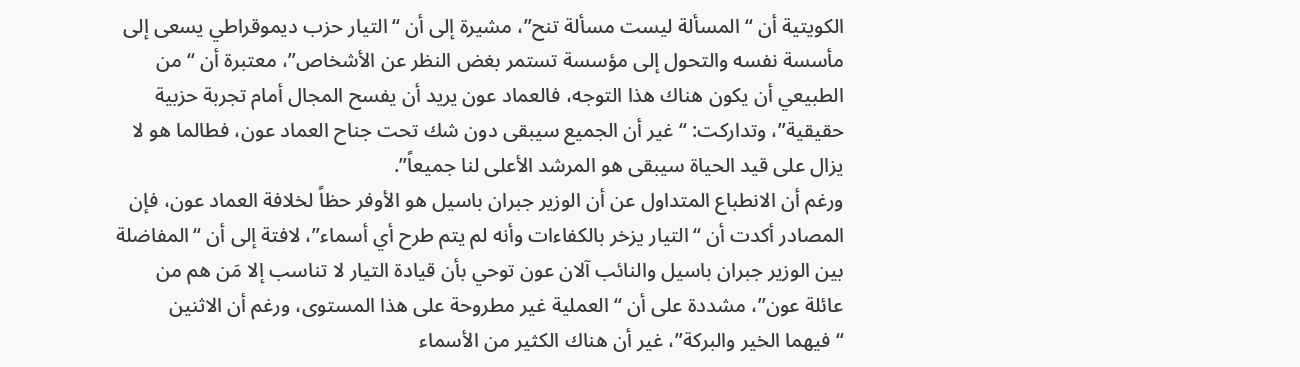الكويتية أن “المسألة ليست مسألة تنح”، مشيرة إلى أن “التيار حزب ديموقراطي يسعى إلى مأسسة نفسه والتحول إلى مؤسسة تستمر بغض النظر عن الأشخاص”، معتبرة أن “من الطبيعي أن يكون هناك هذا التوجه، فالعماد عون يريد أن يفسح المجال أمام تجربة حزبية حقيقية”، وتداركت: “غير أن الجميع سيبقى دون شك تحت جناح العماد عون، فطالما هو لا يزال على قيد الحياة سيبقى هو المرشد الأعلى لنا جميعاً”.
ورغم أن الانطباع المتداول عن أن الوزير جبران باسيل هو الأوفر حظاً لخلافة العماد عون، فإن المصادر أكدت أن “التيار يزخر بالكفاءات وأنه لم يتم طرح أي أسماء”، لافتة إلى أن “المفاضلة بين الوزير جبران باسيل والنائب آلان عون توحي بأن قيادة التيار لا تناسب إلا مَن هم من عائلة عون”، مشددة على أن “العملية غير مطروحة على هذا المستوى، ورغم أن الاثنين “فيهما الخير والبركة”، غير أن هناك الكثير من الأسماء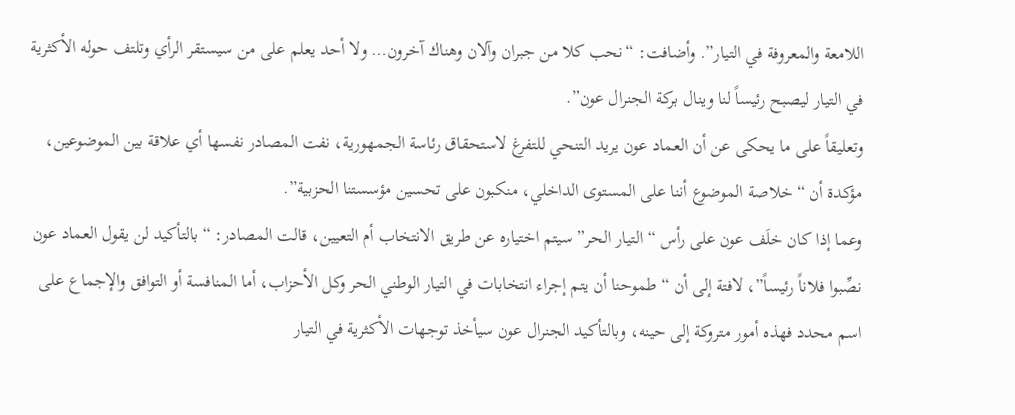اللامعة والمعروفة في التيار”. وأضافت: “نحب كلا من جبران وآلان وهناك آخرون… ولا أحد يعلم على من سيستقر الرأي وتلتف حوله الأكثرية في التيار ليصبح رئيساً لنا وينال بركة الجنرال عون”.
وتعليقاً على ما يحكى عن أن العماد عون يريد التنحي للتفرغ لاستحقاق رئاسة الجمهورية، نفت المصادر نفسها أي علاقة بين الموضوعين، مؤكدة أن “خلاصة الموضوع أننا على المستوى الداخلي، منكبون على تحسين مؤسستنا الحزبية”.
وعما إذا كان خلَف عون على رأس “التيار الحر” سيتم اختياره عن طريق الانتخاب أم التعيين، قالت المصادر: “بالتأكيد لن يقول العماد عون نصِّبوا فلاناً رئيساً”، لافتة إلى أن “طموحنا أن يتم إجراء انتخابات في التيار الوطني الحر وكل الأحزاب، أما المنافسة أو التوافق والإجماع على اسم محدد فهذه أمور متروكة إلى حينه، وبالتأكيد الجنرال عون سيأخذ توجهات الأكثرية في التيار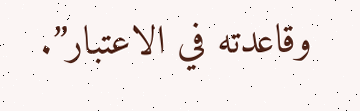وقاعدته في الاعتبار”.